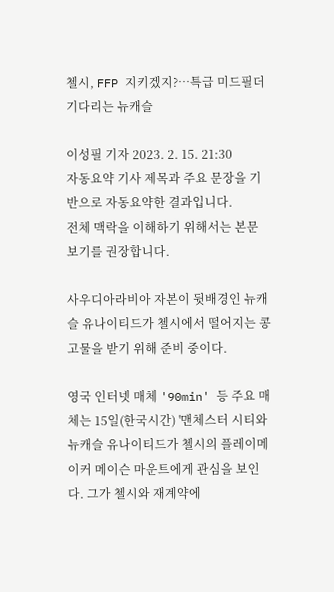첼시, FFP 지키겠지?…특급 미드필더 기다리는 뉴캐슬

이성필 기자 2023. 2. 15. 21:30
자동요약 기사 제목과 주요 문장을 기반으로 자동요약한 결과입니다.
전체 맥락을 이해하기 위해서는 본문 보기를 권장합니다.

사우디아라비아 자본이 뒷배경인 뉴캐슬 유나이티드가 첼시에서 떨어지는 콩고물을 받기 위해 준비 중이다.

영국 인터넷 매체 '90min' 등 주요 매체는 15일(한국시간) '맨체스터 시티와 뉴캐슬 유나이티드가 첼시의 플레이메이커 메이슨 마운트에게 관심을 보인다. 그가 첼시와 재계약에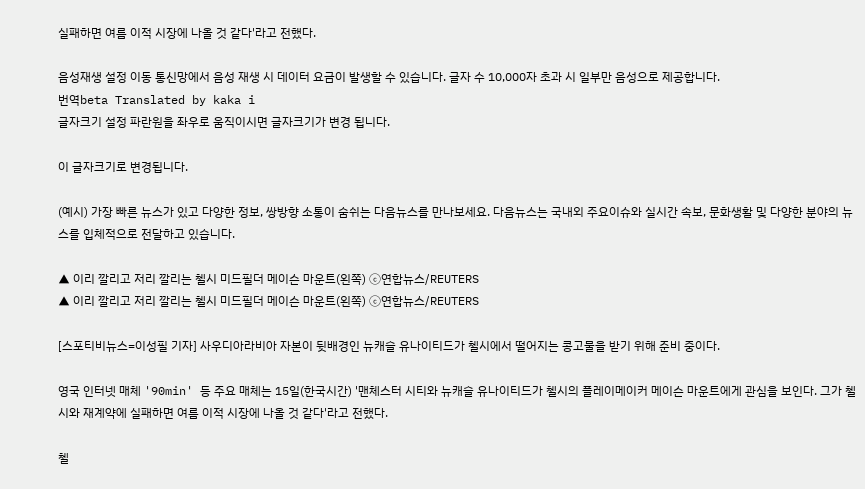실패하면 여름 이적 시장에 나올 것 같다'라고 전했다.

음성재생 설정 이동 통신망에서 음성 재생 시 데이터 요금이 발생할 수 있습니다. 글자 수 10,000자 초과 시 일부만 음성으로 제공합니다.
번역beta Translated by kaka i
글자크기 설정 파란원을 좌우로 움직이시면 글자크기가 변경 됩니다.

이 글자크기로 변경됩니다.

(예시) 가장 빠른 뉴스가 있고 다양한 정보, 쌍방향 소통이 숨쉬는 다음뉴스를 만나보세요. 다음뉴스는 국내외 주요이슈와 실시간 속보, 문화생활 및 다양한 분야의 뉴스를 입체적으로 전달하고 있습니다.

▲ 이리 깔리고 저리 깔리는 첼시 미드필더 메이슨 마운트(왼쪽) ⓒ연합뉴스/REUTERS
▲ 이리 깔리고 저리 깔리는 첼시 미드필더 메이슨 마운트(왼쪽) ⓒ연합뉴스/REUTERS

[스포티비뉴스=이성필 기자] 사우디아라비아 자본이 뒷배경인 뉴캐슬 유나이티드가 첼시에서 떨어지는 콩고물을 받기 위해 준비 중이다.

영국 인터넷 매체 '90min' 등 주요 매체는 15일(한국시간) '맨체스터 시티와 뉴캐슬 유나이티드가 첼시의 플레이메이커 메이슨 마운트에게 관심을 보인다. 그가 첼시와 재계약에 실패하면 여름 이적 시장에 나올 것 같다'라고 전했다.

첼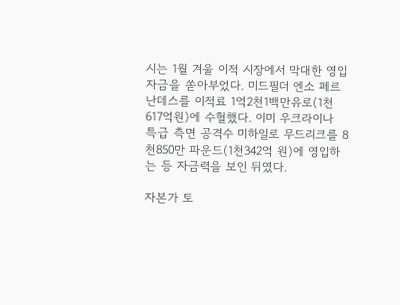시는 1월 겨울 이적 시장에서 막대한 영입 자금을 쏟아부었다. 미드필더 엔소 페르난데스를 이적료 1억2천1백만유로(1천617억원)에 수혈했다. 이미 우크라이나 특급 측면 공격수 미하일로 무드리크를 8천850만 파운드(1천342억 원)에 영입하는 등 자금력을 보인 뒤였다.

자본가 토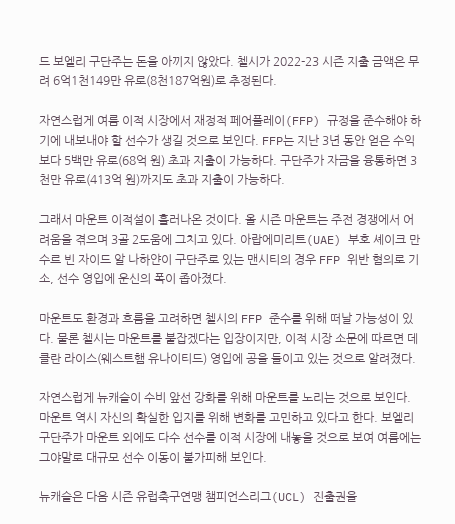드 보엘리 구단주는 돈을 아끼지 않았다. 첼시가 2022-23 시즌 지출 금액은 무려 6억1천149만 유로(8천187억원)로 추정된다.

자연스럽게 여름 이적 시장에서 재정적 페어플레이(FFP) 규정을 준수해야 하기에 내보내야 할 선수가 생길 것으로 보인다. FFP는 지난 3년 동안 얻은 수익보다 5백만 유로(68억 원) 초과 지출이 가능하다. 구단주가 자금을 융통하면 3천만 유로(413억 원)까지도 초과 지출이 가능하다.

그래서 마운트 이적설이 흘러나온 것이다. 올 시즌 마운트는 주전 경쟁에서 어려움을 겪으며 3골 2도움에 그치고 있다. 아랍에미리트(UAE) 부호 셰이크 만수르 빈 자이드 알 나하얀이 구단주로 있는 맨시티의 경우 FFP 위반 혐의로 기소, 선수 영입에 운신의 폭이 좁아졌다.

마운트도 환경과 흐름을 고려하면 첼시의 FFP 준수를 위해 떠날 가능성이 있다. 물론 첼시는 마운트를 붙잡겠다는 입장이지만, 이적 시장 소문에 따르면 데클란 라이스(웨스트햄 유나이티드) 영입에 공을 들이고 있는 것으로 알려졌다.

자연스럽게 뉴캐슬이 수비 앞선 강화를 위해 마운트를 노리는 것으로 보인다. 마운트 역시 자신의 확실한 입지를 위해 변화를 고민하고 있다고 한다. 보엘리 구단주가 마운트 외에도 다수 선수를 이적 시장에 내놓을 것으로 보여 여름에는 그야말로 대규모 선수 이동이 불가피해 보인다.

뉴캐슬은 다음 시즌 유럽축구연맹 챔피언스리그(UCL) 진출권을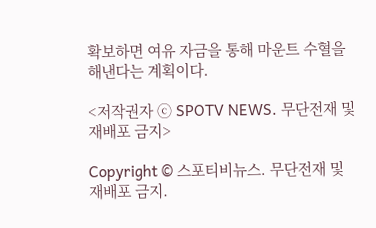확보하면 여유 자금을 통해 마운트 수혈을 해낸다는 계획이다.

<저작권자 ⓒ SPOTV NEWS. 무단전재 및 재배포 금지>

Copyright © 스포티비뉴스. 무단전재 및 재배포 금지.